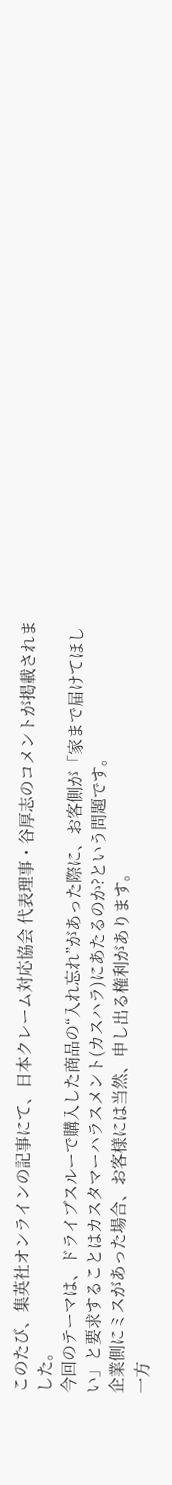このたび、集英社オンラインの記事にて、日本クレーム対応協会 代表理事・谷厚志のコメントが掲載されました。
今回のテーマは、ドライブスルーで購入した商品の“入れ忘れ”があった際に、お客側が「家まで届けてほしい」と要求することはカスタマーハラスメント(カスハラ)にあたるのか?という問題です。
企業側にミスがあった場合、お客様には当然、申し出る権利があります。
一方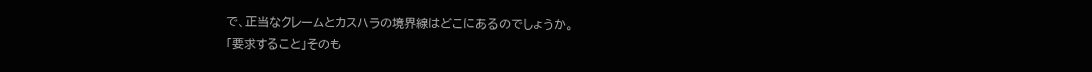で、正当なクレームとカスハラの境界線はどこにあるのでしょうか。
「要求すること」そのも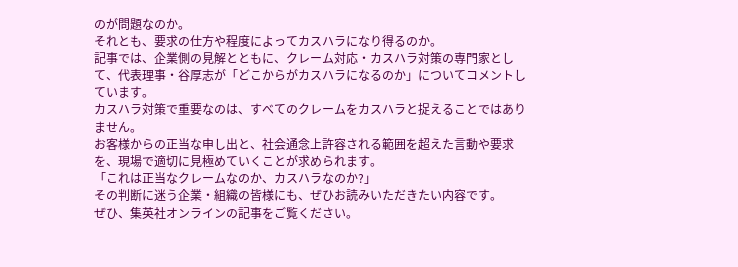のが問題なのか。
それとも、要求の仕方や程度によってカスハラになり得るのか。
記事では、企業側の見解とともに、クレーム対応・カスハラ対策の専門家として、代表理事・谷厚志が「どこからがカスハラになるのか」についてコメントしています。
カスハラ対策で重要なのは、すべてのクレームをカスハラと捉えることではありません。
お客様からの正当な申し出と、社会通念上許容される範囲を超えた言動や要求を、現場で適切に見極めていくことが求められます。
「これは正当なクレームなのか、カスハラなのか?」
その判断に迷う企業・組織の皆様にも、ぜひお読みいただきたい内容です。
ぜひ、集英社オンラインの記事をご覧ください。